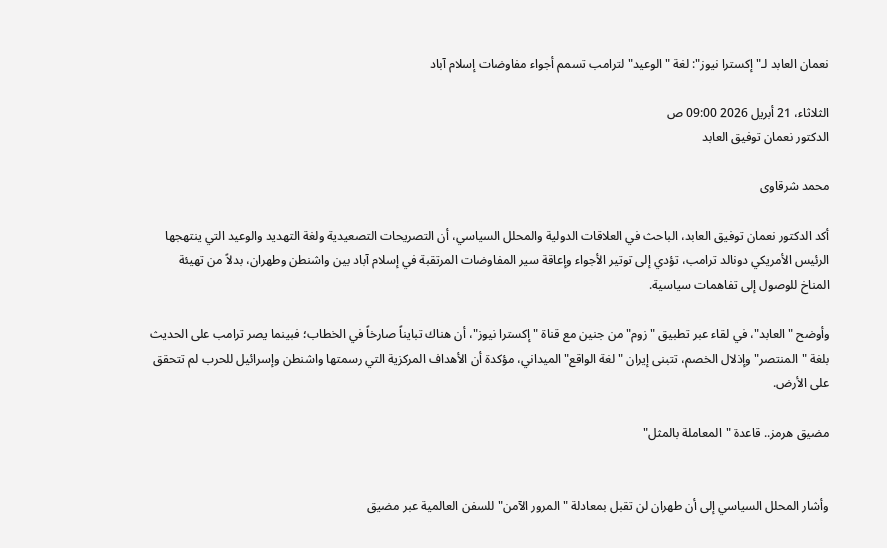نعمان العابد لـ"إكسترا نيوز": لغة "الوعيد" لترامب تسمم أجواء مفاوضات إسلام آباد

الثلاثاء، 21 أبريل 2026 09:00 ص
الدكتور نعمان توفيق العابد

محمد شرقاوى

أكد الدكتور نعمان توفيق العابد، الباحث في العلاقات الدولية والمحلل السياسي، أن التصريحات التصعيدية ولغة التهديد والوعيد التي ينتهجها الرئيس الأمريكي دونالد ترامب، تؤدي إلى توتير الأجواء وإعاقة سير المفاوضات المرتقبة في إسلام آباد بين واشنطن وطهران، بدلاً من تهيئة المناخ للوصول إلى تفاهمات سياسية.

وأوضح "العابد"، في لقاء عبر تطبيق "زوم" من جنين مع قناة "إكسترا نيوز"، أن هناك تبايناً صارخاً في الخطاب؛ فبينما يصر ترامب على الحديث بلغة "المنتصر" وإذلال الخصم، تتبنى إيران "لغة الواقع" الميداني، مؤكدة أن الأهداف المركزية التي رسمتها واشنطن وإسرائيل للحرب لم تتحقق على الأرض.

مضيق هرمز.. قاعدة "المعاملة بالمثل"


وأشار المحلل السياسي إلى أن طهران لن تقبل بمعادلة "المرور الآمن" للسفن العالمية عبر مضيق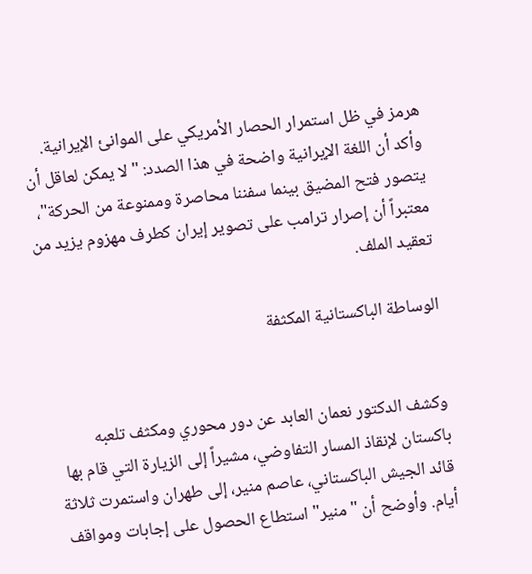هرمز في ظل استمرار الحصار الأمريكي على الموانئ الإيرانية. وأكد أن اللغة الإيرانية واضحة في هذا الصدد: "لا يمكن لعاقل أن يتصور فتح المضيق بينما سفننا محاصرة وممنوعة من الحركة"، معتبراً أن إصرار ترامب على تصوير إيران كطرف مهزوم يزيد من تعقيد الملف.

الوساطة الباكستانية المكثفة


وكشف الدكتور نعمان العابد عن دور محوري ومكثف تلعبه باكستان لإنقاذ المسار التفاوضي، مشيراً إلى الزيارة التي قام بها قائد الجيش الباكستاني، عاصم منير، إلى طهران واستمرت ثلاثة أيام. وأوضح أن "منير" استطاع الحصول على إجابات ومواقف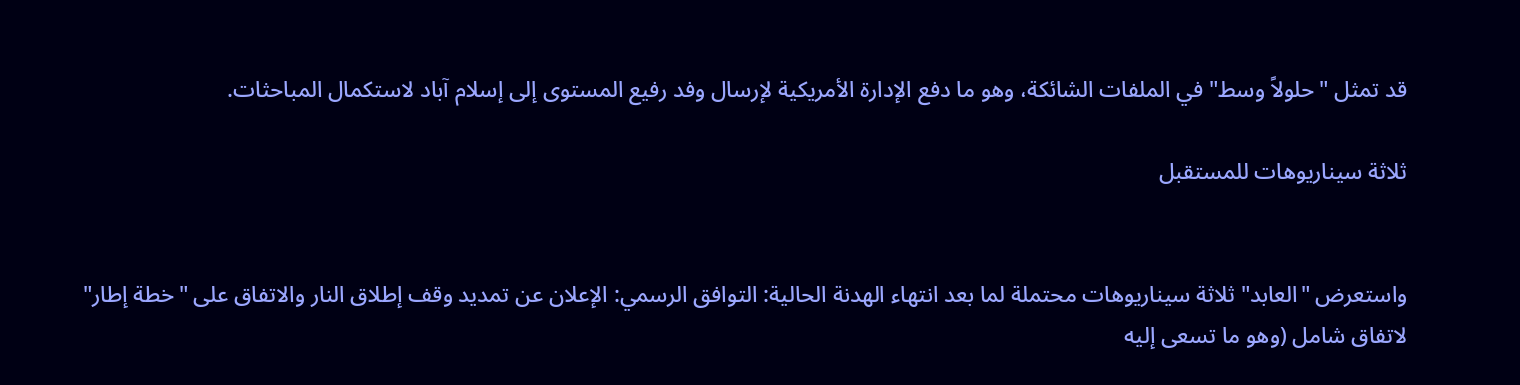قد تمثل "حلولاً وسط" في الملفات الشائكة، وهو ما دفع الإدارة الأمريكية لإرسال وفد رفيع المستوى إلى إسلام آباد لاستكمال المباحثات.

ثلاثة سيناريوهات للمستقبل


واستعرض "العابد" ثلاثة سيناريوهات محتملة لما بعد انتهاء الهدنة الحالية: التوافق الرسمي: الإعلان عن تمديد وقف إطلاق النار والاتفاق على "خطة إطار" لاتفاق شامل (وهو ما تسعى إليه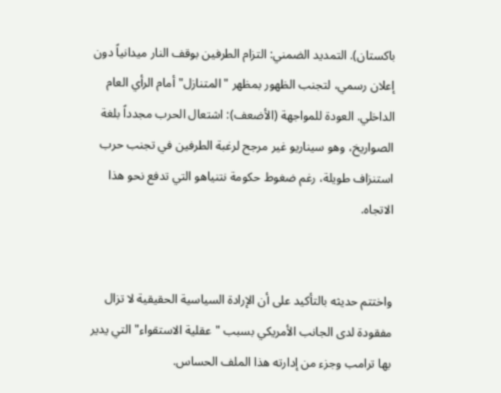باكستان). التمديد الضمني: التزام الطرفين بوقف النار ميدانياً دون إعلان رسمي، لتجنب الظهور بمظهر "المتنازل" أمام الرأي العام الداخلي. العودة للمواجهة (الأضعف): اشتعال الحرب مجدداً بلغة الصواريخ، وهو سيناريو غير مرجح لرغبة الطرفين في تجنب حرب استنزاف طويلة، رغم ضغوط حكومة نتنياهو التي تدفع نحو هذا الاتجاه.


واختتم حديثه بالتأكيد على أن الإرادة السياسية الحقيقية لا تزال مفقودة لدى الجانب الأمريكي بسبب "عقلية الاستقواء" التي يدير بها ترامب وجزء من إدارته هذا الملف الحساس.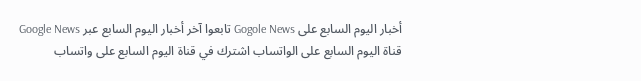أخبار اليوم السابع على Gogole News تابعوا آخر أخبار اليوم السابع عبر Google News
قناة اليوم السابع على الواتساب اشترك في قناة اليوم السابع على واتساب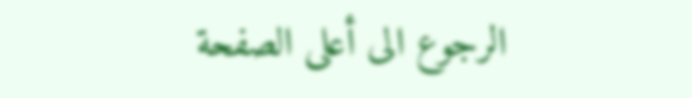الرجوع الى أعلى الصفحة